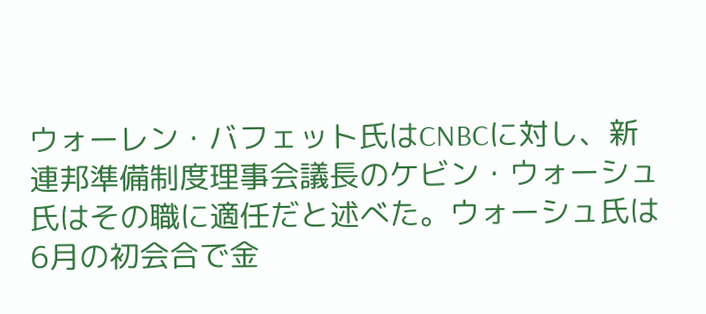ウォーレン・バフェット氏はCNBCに対し、新連邦準備制度理事会議長のケビン・ウォーシュ氏はその職に適任だと述べた。ウォーシュ氏は6月の初会合で金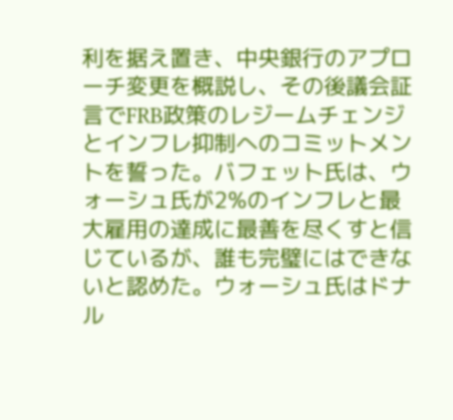利を据え置き、中央銀行のアプローチ変更を概説し、その後議会証言でFRB政策のレジームチェンジとインフレ抑制へのコミットメントを誓った。バフェット氏は、ウォーシュ氏が2%のインフレと最大雇用の達成に最善を尽くすと信じているが、誰も完璧にはできないと認めた。ウォーシュ氏はドナル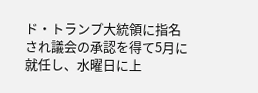ド・トランプ大統領に指名され議会の承認を得て5月に就任し、水曜日に上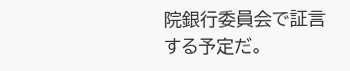院銀行委員会で証言する予定だ。